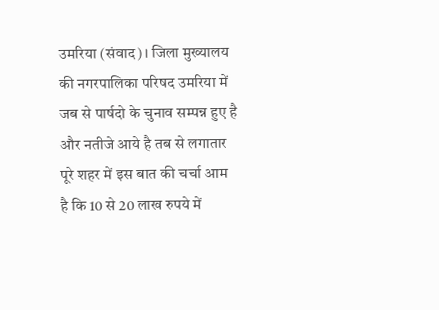उमरिया (संवाद)। जिला मुख्यालय की नगरपालिका परिषद उमरिया में जब से पार्षदो के चुनाव सम्पन्न हुए है और नतीजे आये है तब से लगातार पूरे शहर में इस बात की चर्चा आम है कि 10 से 20 लाख रुपये में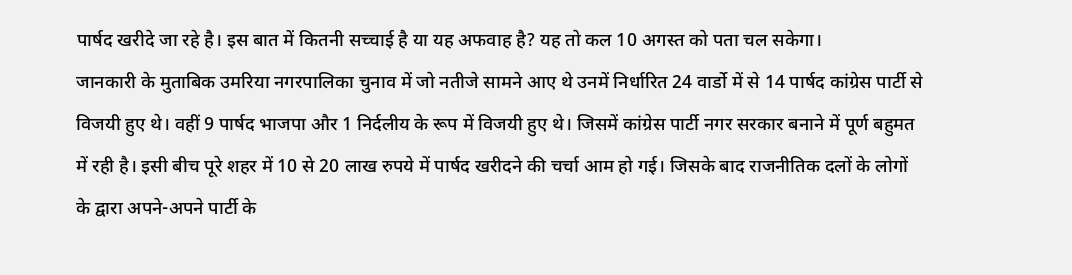पार्षद खरीदे जा रहे है। इस बात में कितनी सच्चाई है या यह अफवाह है? यह तो कल 10 अगस्त को पता चल सकेगा।
जानकारी के मुताबिक उमरिया नगरपालिका चुनाव में जो नतीजे सामने आए थे उनमें निर्धारित 24 वार्डो में से 14 पार्षद कांग्रेस पार्टी से विजयी हुए थे। वहीं 9 पार्षद भाजपा और 1 निर्दलीय के रूप में विजयी हुए थे। जिसमें कांग्रेस पार्टी नगर सरकार बनाने में पूर्ण बहुमत में रही है। इसी बीच पूरे शहर में 10 से 20 लाख रुपये में पार्षद खरीदने की चर्चा आम हो गई। जिसके बाद राजनीतिक दलों के लोगों के द्वारा अपने-अपने पार्टी के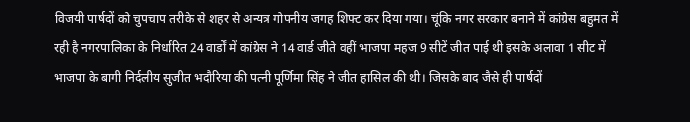विजयी पार्षदों को चुपचाप तरीके से शहर से अन्यत्र गोपनीय जगह शिफ्ट कर दिया गया। चूंकि नगर सरकार बनाने में कांग्रेस बहुमत में रही है नगरपालिका के निर्धारित 24 वार्डों में कांग्रेस ने 14 वार्ड जीते वहीं भाजपा महज 9 सीटें जीत पाई थी इसके अलावा 1 सीट में भाजपा के बागी निर्दलीय सुजीत भदौरिया की पत्नी पूर्णिमा सिंह ने जीत हासिल की थी। जिसके बाद जैसे ही पार्षदों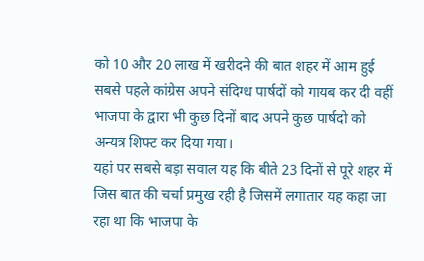को 10 और 20 लाख में खरीदने की बात शहर में आम हुई सबसे पहले कांग्रेस अपने संदिग्ध पार्षदों को गायब कर दी वहीं भाजपा के द्वारा भी कुछ दिनों बाद अपने कुछ पार्षदो को अन्यत्र शिफ्ट कर दिया गया।
यहां पर सबसे बड़ा सवाल यह कि बीते 23 दिनों से पूरे शहर में जिस बात की चर्चा प्रमुख रही है जिसमें लगातार यह कहा जा रहा था कि भाजपा के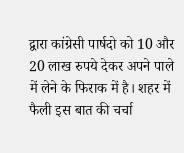द्वारा कांग्रेसी पार्षदो को 10 और 20 लाख रुपये देकर अपने पाले में लेने के फिराक में है। शहर में फैली इस बात की चर्चा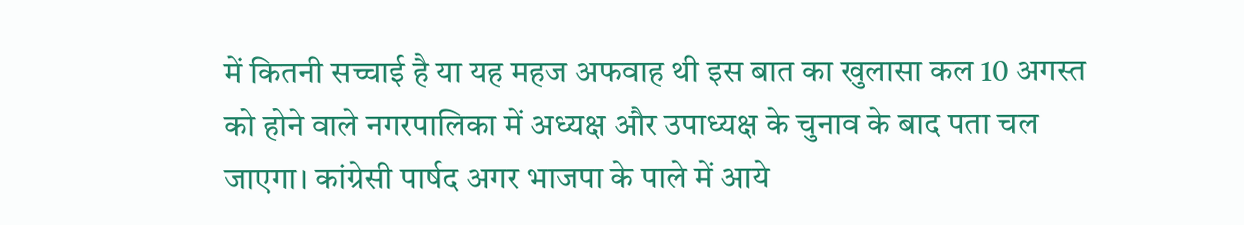में कितनी सच्चाई है या यह महज अफवाह थी इस बात का खुलासा कल 10 अगस्त को होने वाले नगरपालिका में अध्यक्ष और उपाध्यक्ष के चुनाव के बाद पता चल जाएगा। कांग्रेसी पार्षद अगर भाजपा के पाले में आये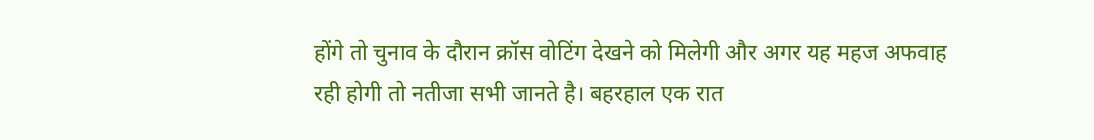होंगे तो चुनाव के दौरान क्रॉस वोटिंग देखने को मिलेगी और अगर यह महज अफवाह रही होगी तो नतीजा सभी जानते है। बहरहाल एक रात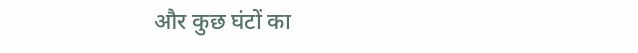और कुछ घंटों का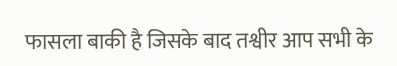फासला बाकी है जिसके बाद तश्वीर आप सभी के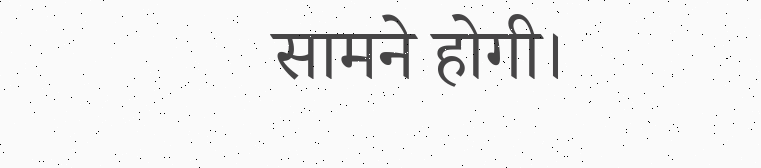सामने होगी।